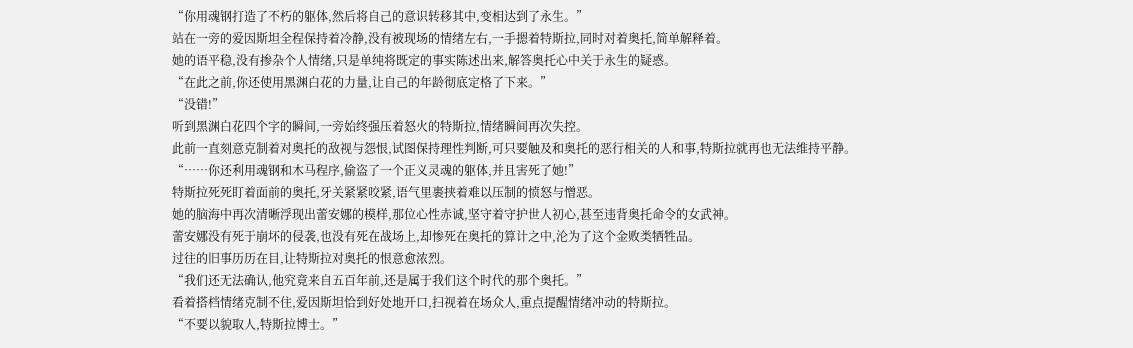“你用魂钢打造了不朽的躯体,然后将自己的意识转移其中,变相达到了永生。”
站在一旁的爱因斯坦全程保持着冷静,没有被现场的情绪左右,一手摁着特斯拉,同时对着奥托,简单解释着。
她的语平稳,没有掺杂个人情绪,只是单纯将既定的事实陈述出来,解答奥托心中关于永生的疑惑。
“在此之前,你还使用黑渊白花的力量,让自己的年龄彻底定格了下来。”
“没错!”
听到黑渊白花四个字的瞬间,一旁始终强压着怒火的特斯拉,情绪瞬间再次失控。
此前一直刻意克制着对奥托的敌视与怨恨,试图保持理性判断,可只要触及和奥托的恶行相关的人和事,特斯拉就再也无法维持平静。
“……你还利用魂钢和木马程序,偷盗了一个正义灵魂的躯体,并且害死了她!”
特斯拉死死盯着面前的奥托,牙关紧紧咬紧,语气里裹挟着难以压制的愤怒与憎恶。
她的脑海中再次清晰浮现出蕾安娜的模样,那位心性赤诚,坚守着守护世人初心,甚至违背奥托命令的女武神。
蕾安娜没有死于崩坏的侵袭,也没有死在战场上,却惨死在奥托的算计之中,沦为了这个金败类牺牲品。
过往的旧事历历在目,让特斯拉对奥托的恨意愈浓烈。
“我们还无法确认,他究竟来自五百年前,还是属于我们这个时代的那个奥托。”
看着搭档情绪克制不住,爱因斯坦恰到好处地开口,扫视着在场众人,重点提醒情绪冲动的特斯拉。
“不要以貌取人,特斯拉博士。”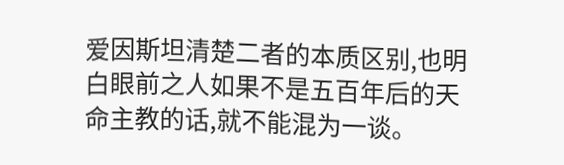爱因斯坦清楚二者的本质区别,也明白眼前之人如果不是五百年后的天命主教的话,就不能混为一谈。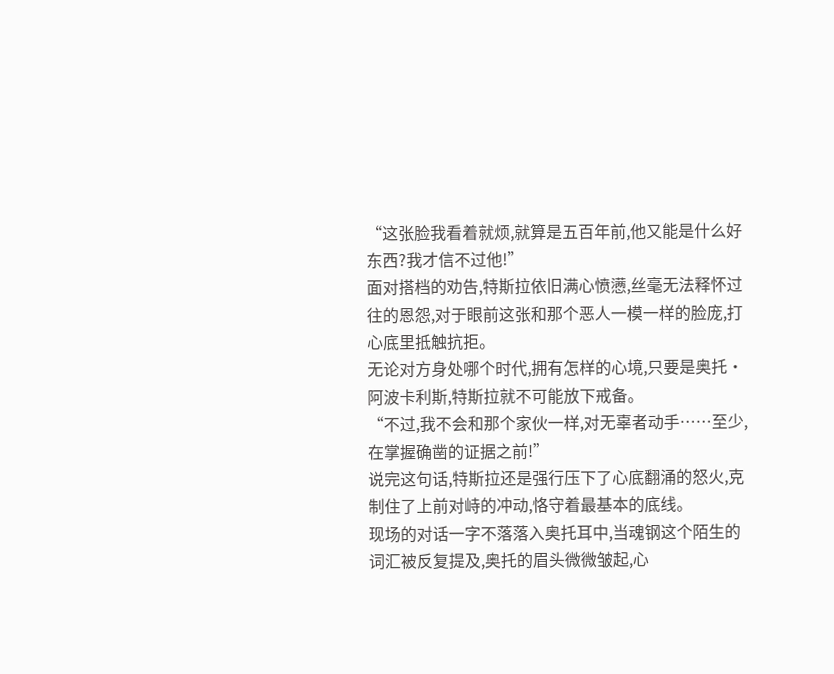“这张脸我看着就烦,就算是五百年前,他又能是什么好东西?我才信不过他!”
面对搭档的劝告,特斯拉依旧满心愤懑,丝毫无法释怀过往的恩怨,对于眼前这张和那个恶人一模一样的脸庞,打心底里抵触抗拒。
无论对方身处哪个时代,拥有怎样的心境,只要是奥托·阿波卡利斯,特斯拉就不可能放下戒备。
“不过,我不会和那个家伙一样,对无辜者动手……至少,在掌握确凿的证据之前!”
说完这句话,特斯拉还是强行压下了心底翻涌的怒火,克制住了上前对峙的冲动,恪守着最基本的底线。
现场的对话一字不落落入奥托耳中,当魂钢这个陌生的词汇被反复提及,奥托的眉头微微皱起,心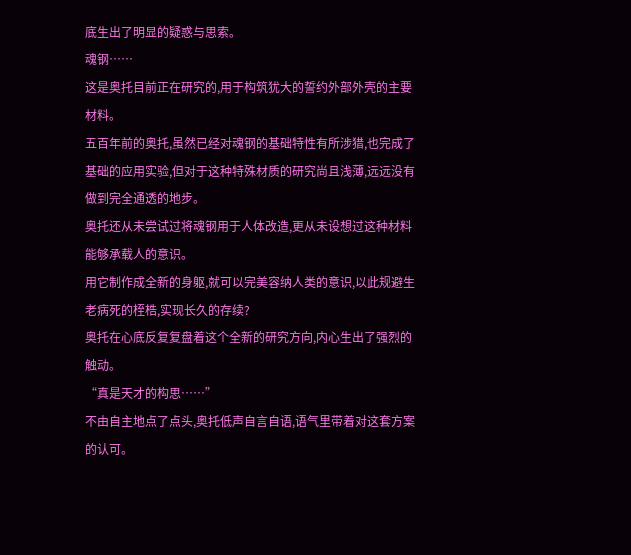底生出了明显的疑惑与思索。
魂钢……
这是奥托目前正在研究的,用于构筑犹大的誓约外部外壳的主要材料。
五百年前的奥托,虽然已经对魂钢的基础特性有所涉猎,也完成了基础的应用实验,但对于这种特殊材质的研究尚且浅薄,远远没有做到完全通透的地步。
奥托还从未尝试过将魂钢用于人体改造,更从未设想过这种材料能够承载人的意识。
用它制作成全新的身躯,就可以完美容纳人类的意识,以此规避生老病死的桎梏,实现长久的存续?
奥托在心底反复复盘着这个全新的研究方向,内心生出了强烈的触动。
“真是天才的构思……”
不由自主地点了点头,奥托低声自言自语,语气里带着对这套方案的认可。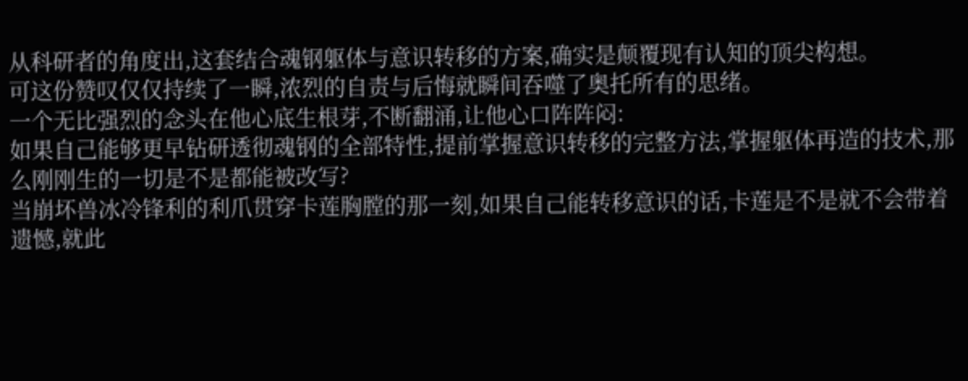从科研者的角度出,这套结合魂钢躯体与意识转移的方案,确实是颠覆现有认知的顶尖构想。
可这份赞叹仅仅持续了一瞬,浓烈的自责与后悔就瞬间吞噬了奥托所有的思绪。
一个无比强烈的念头在他心底生根芽,不断翻涌,让他心口阵阵闷:
如果自己能够更早钻研透彻魂钢的全部特性,提前掌握意识转移的完整方法,掌握躯体再造的技术,那么刚刚生的一切是不是都能被改写?
当崩坏兽冰冷锋利的利爪贯穿卡莲胸膛的那一刻,如果自己能转移意识的话,卡莲是不是就不会带着遗憾,就此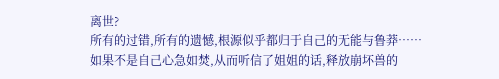离世?
所有的过错,所有的遗憾,根源似乎都归于自己的无能与鲁莽……
如果不是自己心急如焚,从而听信了姐姐的话,释放崩坏兽的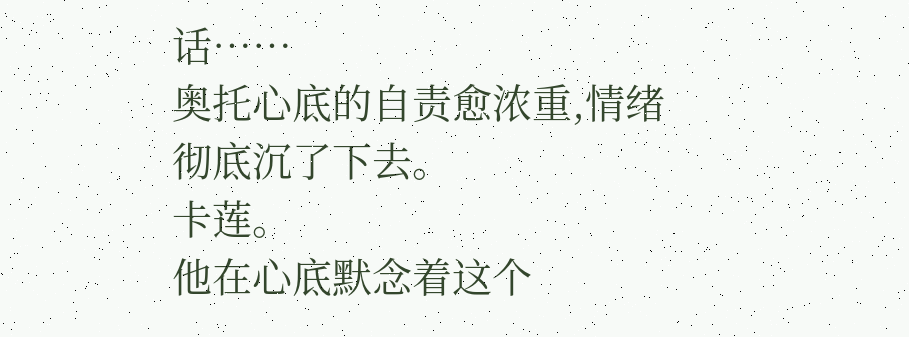话……
奥托心底的自责愈浓重,情绪彻底沉了下去。
卡莲。
他在心底默念着这个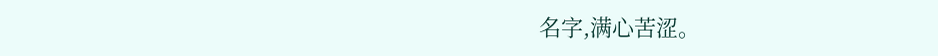名字,满心苦涩。